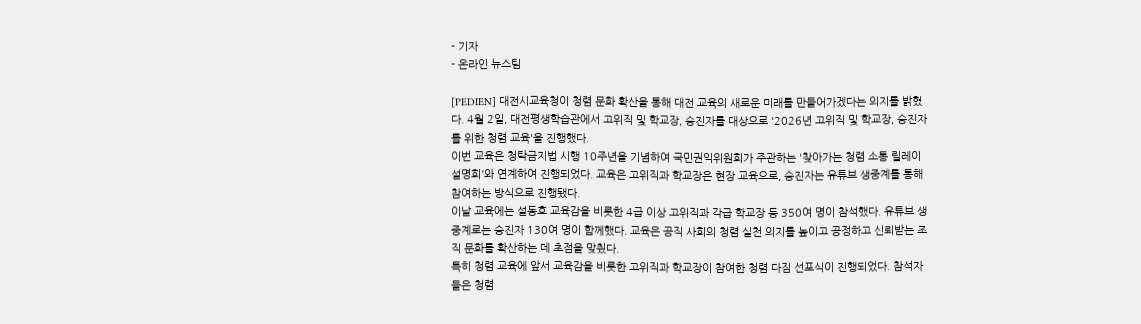- 기자
- 온라인 뉴스팀

[PEDIEN] 대전시교육청이 청렴 문화 확산을 통해 대전 교육의 새로운 미래를 만들어가겠다는 의지를 밝혔다. 4월 2일, 대전평생학습관에서 고위직 및 학교장, 승진자를 대상으로 '2026년 고위직 및 학교장, 승진자를 위한 청렴 교육'을 진행했다.
이번 교육은 청탁금지법 시행 10주년을 기념하여 국민권익위원회가 주관하는 '찾아가는 청렴 소통 릴레이 설명회'와 연계하여 진행되었다. 교육은 고위직과 학교장은 현장 교육으로, 승진자는 유튜브 생중계를 통해 참여하는 방식으로 진행됐다.
이날 교육에는 설동호 교육감을 비롯한 4급 이상 고위직과 각급 학교장 등 350여 명이 참석했다. 유튜브 생중계로는 승진자 130여 명이 함께했다. 교육은 공직 사회의 청렴 실천 의지를 높이고 공정하고 신뢰받는 조직 문화를 확산하는 데 초점을 맞췄다.
특히 청렴 교육에 앞서 교육감을 비롯한 고위직과 학교장이 참여한 청렴 다짐 선포식이 진행되었다. 참석자들은 청렴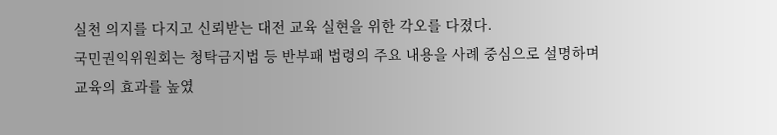실천 의지를 다지고 신뢰받는 대전 교육 실현을 위한 각오를 다졌다.
국민권익위원회는 청탁금지법 등 반부패 법령의 주요 내용을 사례 중심으로 설명하며 교육의 효과를 높였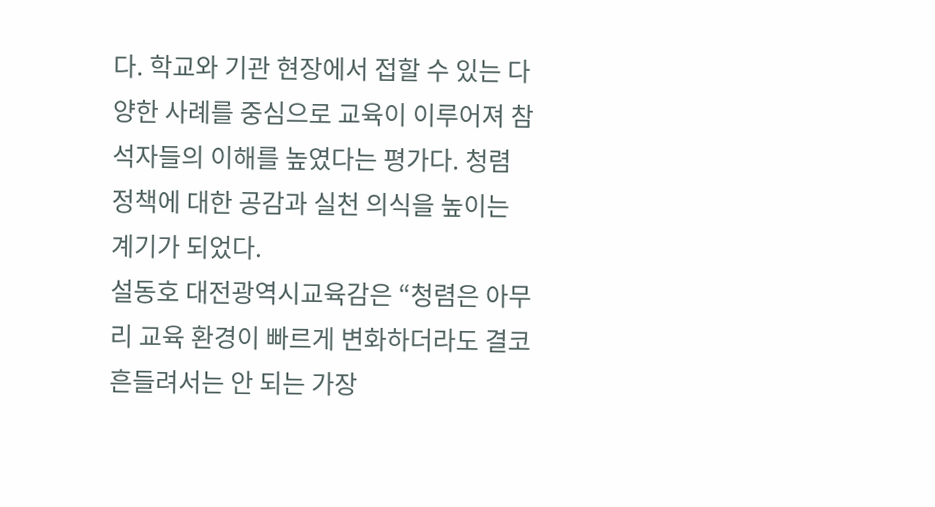다. 학교와 기관 현장에서 접할 수 있는 다양한 사례를 중심으로 교육이 이루어져 참석자들의 이해를 높였다는 평가다. 청렴 정책에 대한 공감과 실천 의식을 높이는 계기가 되었다.
설동호 대전광역시교육감은 “청렴은 아무리 교육 환경이 빠르게 변화하더라도 결코 흔들려서는 안 되는 가장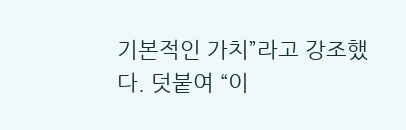기본적인 가치”라고 강조했다. 덧붙여 “이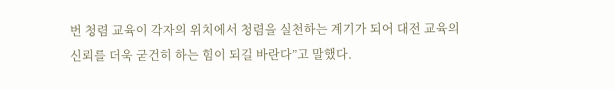번 청렴 교육이 각자의 위치에서 청렴을 실천하는 계기가 되어 대전 교육의 신뢰를 더욱 굳건히 하는 힘이 되길 바란다”고 말했다.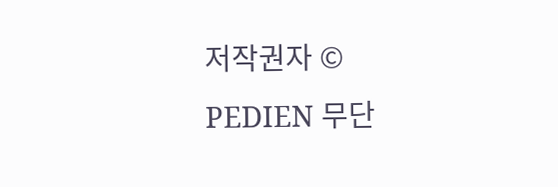저작권자 © PEDIEN 무단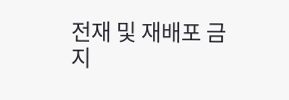전재 및 재배포 금지